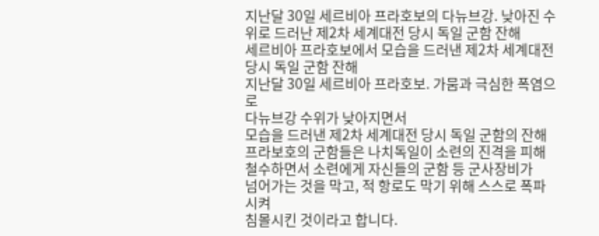지난달 30일 세르비아 프라호보의 다뉴브강. 낮아진 수위로 드러난 제2차 세계대전 당시 독일 군함 잔해
세르비아 프라호보에서 모습을 드러낸 제2차 세계대전 당시 독일 군함 잔해
지난달 30일 세르비아 프라호보. 가뭄과 극심한 폭염으로
다뉴브강 수위가 낮아지면서
모습을 드러낸 제2차 세계대전 당시 독일 군함의 잔해
프라보호의 군함들은 나치독일이 소련의 진격을 피해
철수하면서 소련에게 자신들의 군함 등 군사장비가
넘어가는 것을 막고, 적 항로도 막기 위해 스스로 폭파시켜
침몰시킨 것이라고 합니다.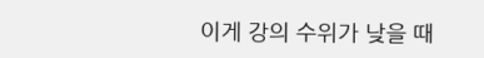이게 강의 수위가 낮을 때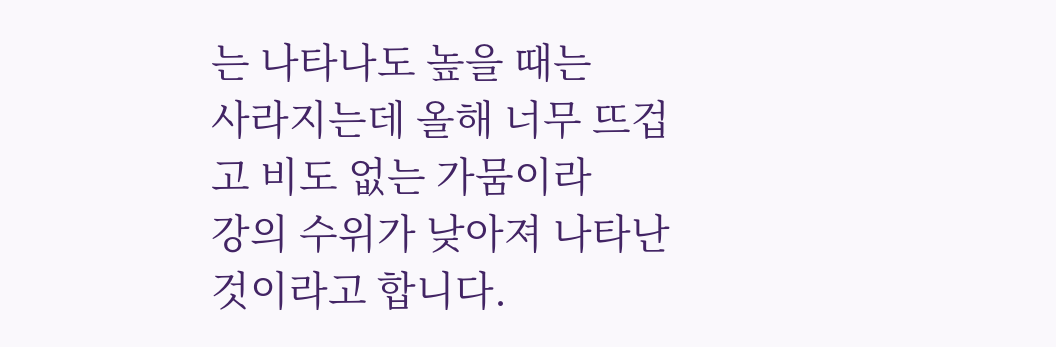는 나타나도 높을 때는
사라지는데 올해 너무 뜨겁고 비도 없는 가뭄이라
강의 수위가 낮아져 나타난 것이라고 합니다.